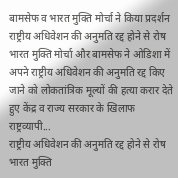बामसेफ व भारत मुक्ति मोर्चा ने किया प्रदर्शन
राष्ट्रीय अधिवेशन की अनुमति रद्द होने से रोष भारत मुक्ति मोर्चा और बामसेफ ने ओडिशा में अपने राष्ट्रीय अधिवेशन की अनुमति रद्द किए जाने को लोकतांत्रिक मूल्यों की हत्या करार देते हुए केंद्र व राज्य सरकार के खिलाफ राष्ट्रव्यापी...
राष्ट्रीय अधिवेशन की अनुमति रद्द होने से रोष
भारत मुक्ति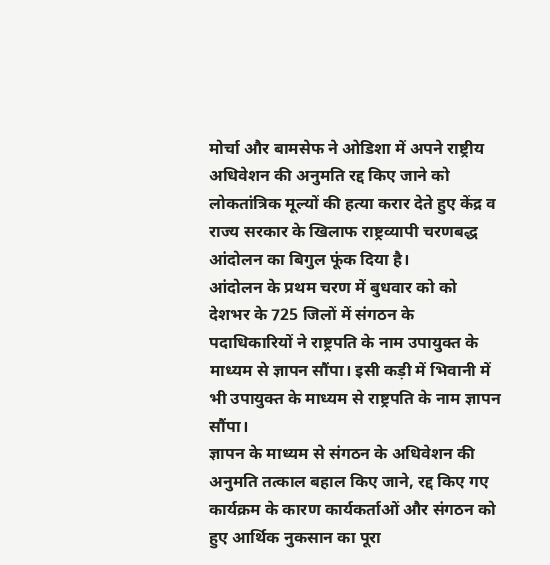मोर्चा और बामसेफ ने ओडिशा में अपने राष्ट्रीय अधिवेशन की अनुमति रद्द किए जाने को लोकतांत्रिक मूल्यों की हत्या करार देते हुए केंद्र व राज्य सरकार के खिलाफ राष्ट्रव्यापी चरणबद्ध आंदोलन का बिगुल फूंक दिया है।
आंदोलन के प्रथम चरण में बुधवार को को देशभर के 725 जिलों में संगठन के पदाधिकारियों ने राष्ट्रपति के नाम उपायुक्त के माध्यम से ज्ञापन सौंपा। इसी कड़ी में भिवानी में भी उपायुक्त के माध्यम से राष्ट्रपति के नाम ज्ञापन सौंपा।
ज्ञापन के माध्यम से संगठन के अधिवेशन की अनुमति तत्काल बहाल किए जाने, रद्द किए गए कार्यक्रम के कारण कार्यकर्ताओं और संगठन को हुए आर्थिक नुकसान का पूरा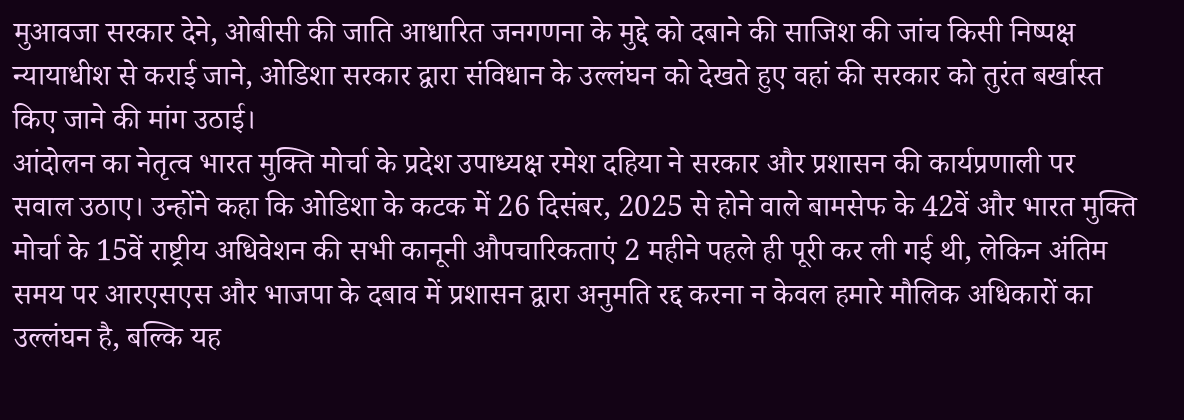मुआवजा सरकार देने, ओबीसी की जाति आधारित जनगणना के मुद्दे को दबाने की साजिश की जांच किसी निष्पक्ष न्यायाधीश से कराई जाने, ओडिशा सरकार द्वारा संविधान के उल्लंघन को देखते हुए वहां की सरकार को तुरंत बर्खास्त किए जाने की मांग उठाई।
आंदोलन का नेतृत्व भारत मुक्ति मोर्चा के प्रदेश उपाध्यक्ष रमेश दहिया ने सरकार और प्रशासन की कार्यप्रणाली पर सवाल उठाए। उन्होंने कहा कि ओडिशा के कटक में 26 दिसंबर, 2025 से होने वाले बामसेफ के 42वें और भारत मुक्ति मोर्चा के 15वें राष्ट्रीय अधिवेशन की सभी कानूनी औपचारिकताएं 2 महीने पहले ही पूरी कर ली गई थी, लेकिन अंतिम समय पर आरएसएस और भाजपा के दबाव में प्रशासन द्वारा अनुमति रद्द करना न केवल हमारे मौलिक अधिकारों का उल्लंघन है, बल्कि यह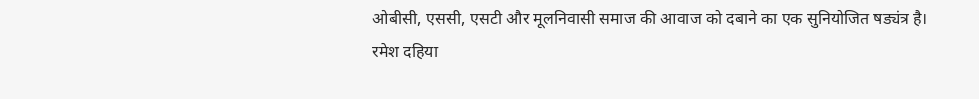ओबीसी, एससी, एसटी और मूलनिवासी समाज की आवाज को दबाने का एक सुनियोजित षड्यंत्र है।
रमेश दहिया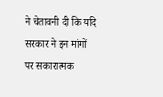ने चेतावनी दी कि यदि सरकार ने इन मांगों पर सकारात्मक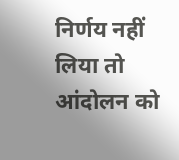निर्णय नहीं लिया तो आंदोलन को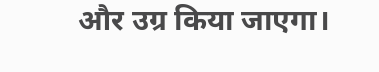और उग्र किया जाएगा।